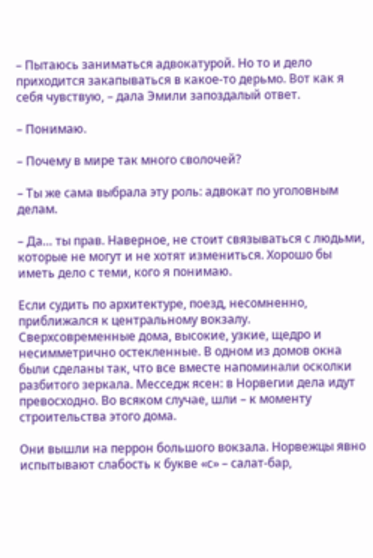– Пытаюсь заниматься адвокатурой. Но то и дело приходится закапываться в какое-то дерьмо. Вот как я себя чувствую, – дала Эмили запоздалый ответ.

– Понимаю.

– Почему в мире так много сволочей?

– Ты же сама выбрала эту роль: адвокат по уголовным делам.

– Да… ты прав. Наверное, не стоит связываться с людьми, которые не могут и не хотят измениться. Хорошо бы иметь дело с теми, кого я понимаю.

Если судить по архитектуре, поезд, несомненно, приближался к центральному вокзалу. Сверхсовременные дома, высокие, узкие, щедро и несимметрично остекленные. В одном из домов окна были сделаны так, что все вместе напоминали осколки разбитого зеркала. Месседж ясен: в Норвегии дела идут превосходно. Во всяком случае, шли – к моменту строительства этого дома.

Они вышли на перрон большого вокзала. Норвежцы явно испытывают слабость к букве «с» – салат-бар,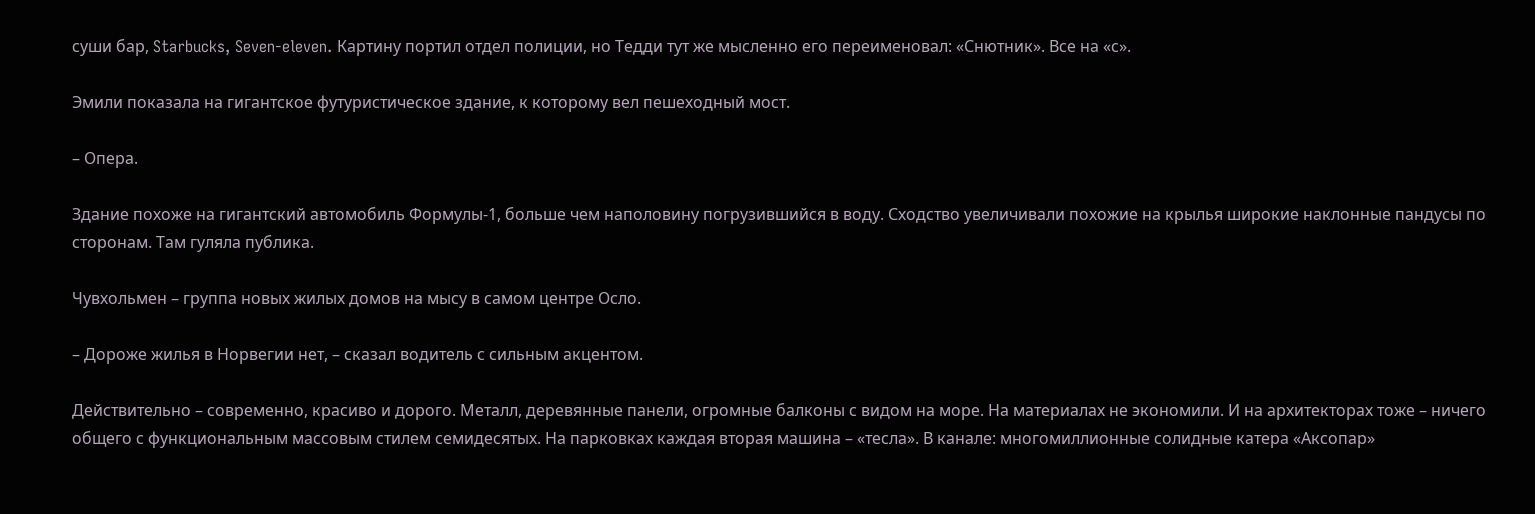суши бар, Starbucks, Seven-eleven. Картину портил отдел полиции, но Тедди тут же мысленно его переименовал: «Снютник». Все на «с».

Эмили показала на гигантское футуристическое здание, к которому вел пешеходный мост.

– Опера.

Здание похоже на гигантский автомобиль Формулы-1, больше чем наполовину погрузившийся в воду. Сходство увеличивали похожие на крылья широкие наклонные пандусы по сторонам. Там гуляла публика.

Чувхольмен – группа новых жилых домов на мысу в самом центре Осло.

– Дороже жилья в Норвегии нет, – сказал водитель с сильным акцентом.

Действительно – современно, красиво и дорого. Металл, деревянные панели, огромные балконы с видом на море. На материалах не экономили. И на архитекторах тоже – ничего общего с функциональным массовым стилем семидесятых. На парковках каждая вторая машина – «тесла». В канале: многомиллионные солидные катера «Аксопар»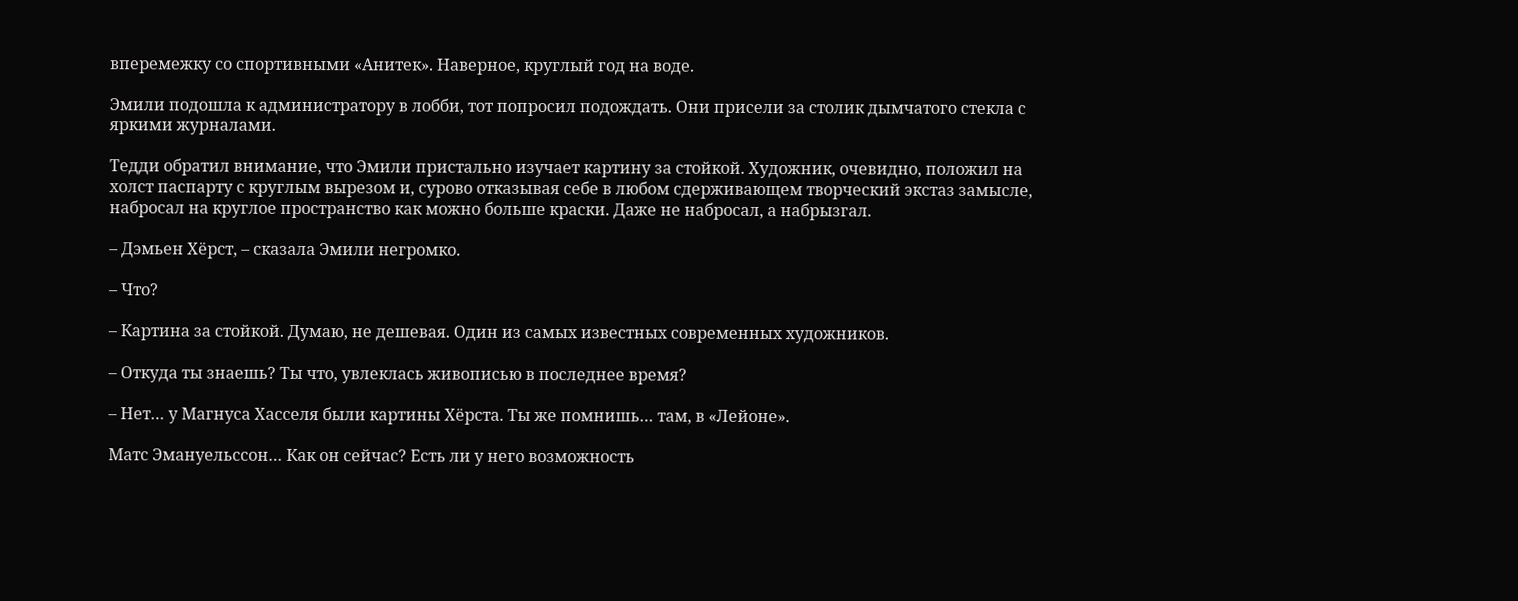вперемежку со спортивными «Анитек». Наверное, круглый год на воде.

Эмили подошла к администратору в лобби, тот попросил подождать. Они присели за столик дымчатого стекла с яркими журналами.

Тедди обратил внимание, что Эмили пристально изучает картину за стойкой. Художник, очевидно, положил на холст паспарту с круглым вырезом и, сурово отказывая себе в любом сдерживающем творческий экстаз замысле, набросал на круглое пространство как можно больше краски. Даже не набросал, а набрызгал.

– Дэмьен Хёрст, – сказала Эмили негромко.

– Что?

– Картина за стойкой. Думаю, не дешевая. Один из самых известных современных художников.

– Откуда ты знаешь? Ты что, увлеклась живописью в последнее время?

– Нет… у Магнуса Хасселя были картины Хёрста. Ты же помнишь… там, в «Лейоне».

Матс Эмануельссон… Как он сейчас? Есть ли у него возможность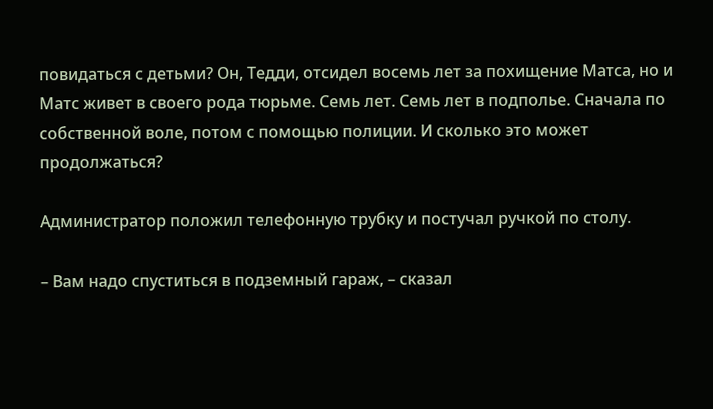повидаться с детьми? Он, Тедди, отсидел восемь лет за похищение Матса, но и Матс живет в своего рода тюрьме. Семь лет. Семь лет в подполье. Сначала по собственной воле, потом с помощью полиции. И сколько это может продолжаться?

Администратор положил телефонную трубку и постучал ручкой по столу.

– Вам надо спуститься в подземный гараж, – сказал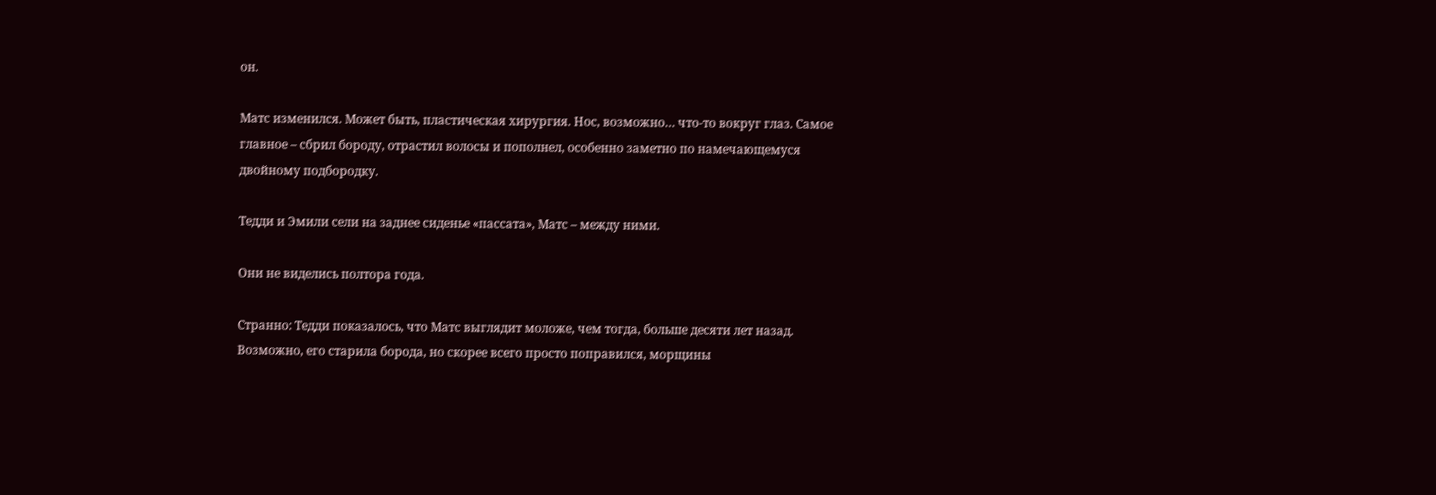он.

Матс изменился. Может быть, пластическая хирургия. Нос, возможно… что-то вокруг глаз. Самое главное – сбрил бороду, отрастил волосы и пополнел, особенно заметно по намечающемуся двойному подбородку.

Тедди и Эмили сели на заднее сиденье «пассата», Матс – между ними.

Они не виделись полтора года.

Странно: Тедди показалось, что Матс выглядит моложе, чем тогда, больше десяти лет назад. Возможно, его старила борода, но скорее всего просто поправился, морщины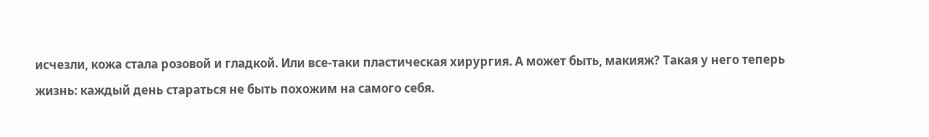исчезли, кожа стала розовой и гладкой. Или все-таки пластическая хирургия. А может быть, макияж? Такая у него теперь жизнь: каждый день стараться не быть похожим на самого себя.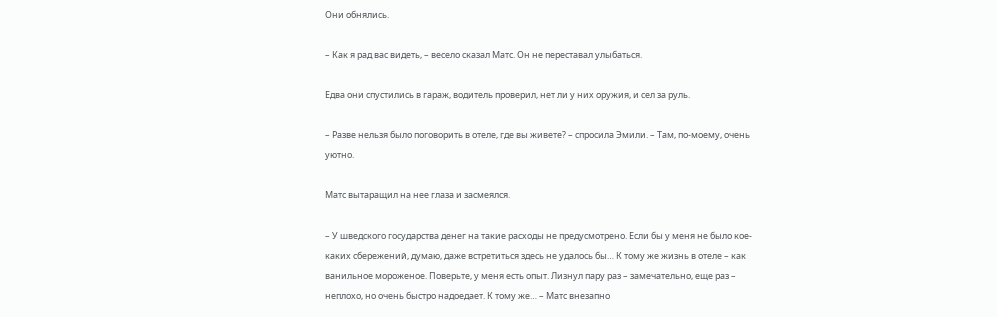Они обнялись.

– Как я рад вас видеть, – весело сказал Матс. Он не переставал улыбаться.

Едва они спустились в гараж, водитель проверил, нет ли у них оружия, и сел за руль.

– Разве нельзя было поговорить в отеле, где вы живете? – спросила Эмили. – Там, по-моему, очень уютно.

Матс вытаращил на нее глаза и засмеялся.

– У шведского государства денег на такие расходы не предусмотрено. Если бы у меня не было кое-каких сбережений, думаю, даже встретиться здесь не удалось бы… К тому же жизнь в отеле – как ванильное мороженое. Поверьте, у меня есть опыт. Лизнул пару раз – замечательно, еще раз – неплохо, но очень быстро надоедает. К тому же… – Матс внезапно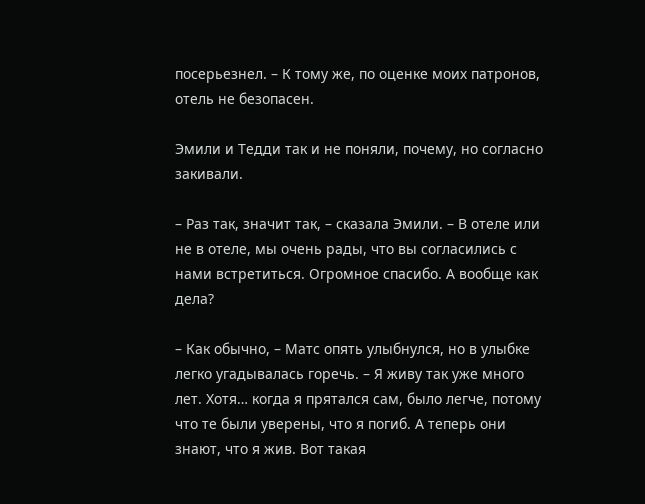посерьезнел. – К тому же, по оценке моих патронов, отель не безопасен.

Эмили и Тедди так и не поняли, почему, но согласно закивали.

– Раз так, значит так, – сказала Эмили. – В отеле или не в отеле, мы очень рады, что вы согласились с нами встретиться. Огромное спасибо. А вообще как дела?

– Как обычно, – Матс опять улыбнулся, но в улыбке легко угадывалась горечь. – Я живу так уже много лет. Хотя… когда я прятался сам, было легче, потому что те были уверены, что я погиб. А теперь они знают, что я жив. Вот такая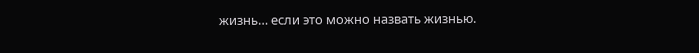жизнь… если это можно назвать жизнью.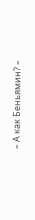– А как Беньямин? –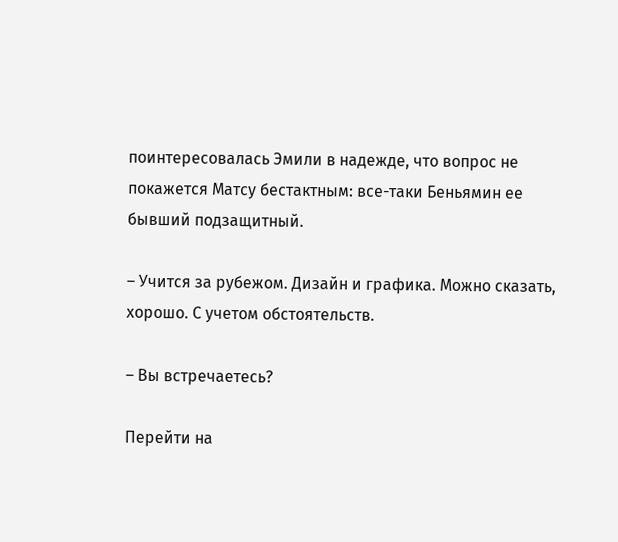поинтересовалась Эмили в надежде, что вопрос не покажется Матсу бестактным: все-таки Беньямин ее бывший подзащитный.

– Учится за рубежом. Дизайн и графика. Можно сказать, хорошо. С учетом обстоятельств.

– Вы встречаетесь?

Перейти на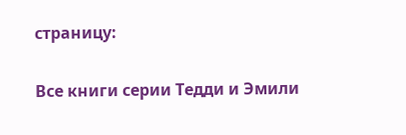страницу:

Все книги серии Тедди и Эмили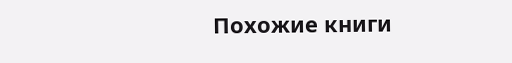Похожие книги